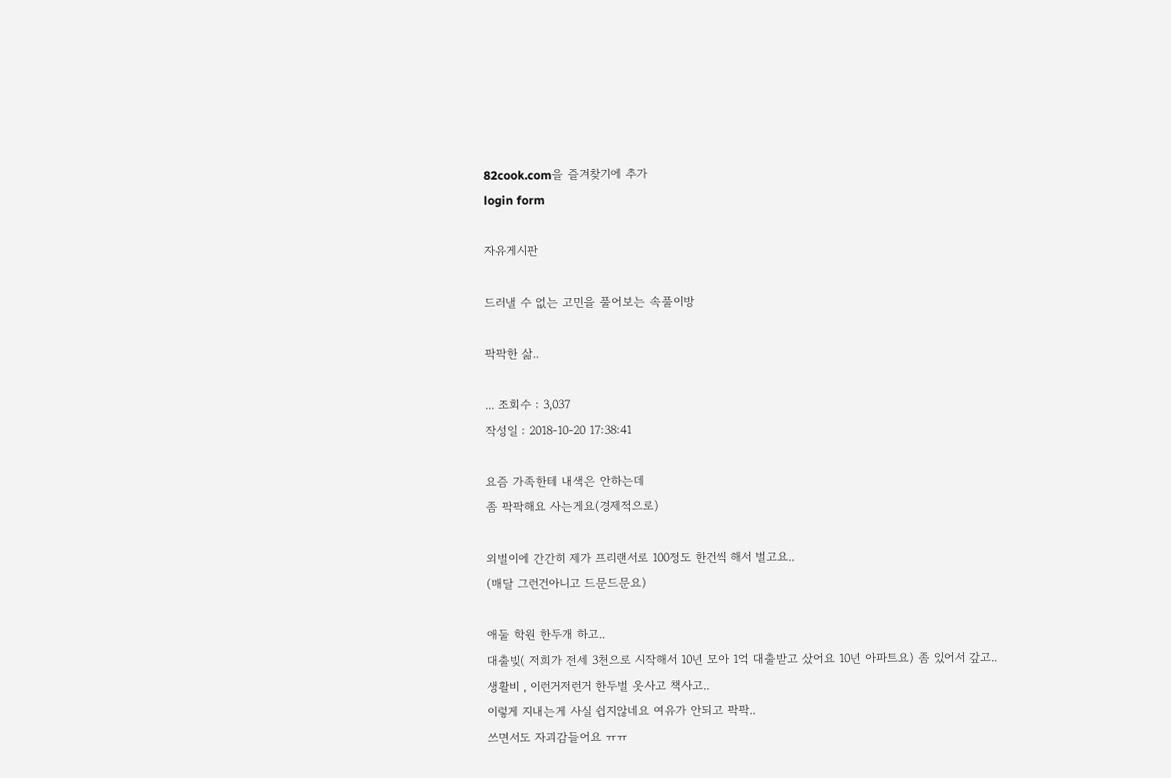82cook.com을 즐겨찾기에 추가
login form

자유게시판

드러낼 수 없는 고민을 풀어보는 속풀이방

팍팍한 삶..

... 조회수 : 3,037
작성일 : 2018-10-20 17:38:41

요즘 가족한테 내색은 안하는데
좀 팍팍해요 사는게요(경제적으로)

외벌이에 간간히 제가 프리랜서로 100정도 한건씩 해서 벌고요..
(매달 그런건아니고 드문드문요)

애둘 학원 한두개 하고..
대출빚( 저희가 전세 3천으로 시작해서 10년 모아 1억 대출받고 샀어요 10년 아파트요) 좀 있어서 갚고..
생활비 , 이런거저런거 한두벌 옷사고 책사고..
이렇게 지내는게 사실 쉽지않네요 여유가 안되고 팍팍..
쓰면서도 자괴감들어요 ㅠㅠ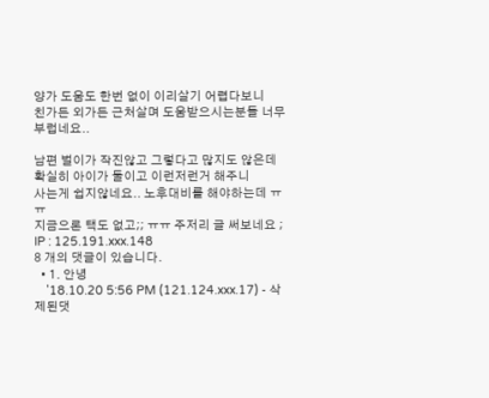양가 도움도 한번 없이 이리살기 어렵다보니
친가든 외가든 근처살며 도움받으시는분들 너무 부럽네요..

남편 벌이가 작진않고 그렇다고 많지도 않은데
확실히 아이가 둘이고 이런저런거 해주니
사는게 쉽지않네요.. 노후대비를 해야하는데 ㅠㅠ
지금으론 택도 없고;; ㅠㅠ 주저리 글 써보네요 ;
IP : 125.191.xxx.148
8 개의 댓글이 있습니다.
  • 1. 안녕
    '18.10.20 5:56 PM (121.124.xxx.17) - 삭제된댓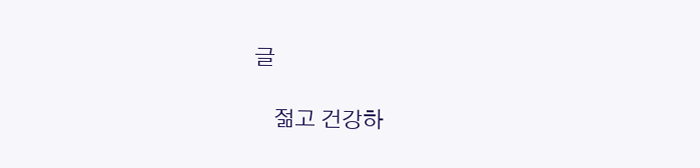글

    젊고 건강하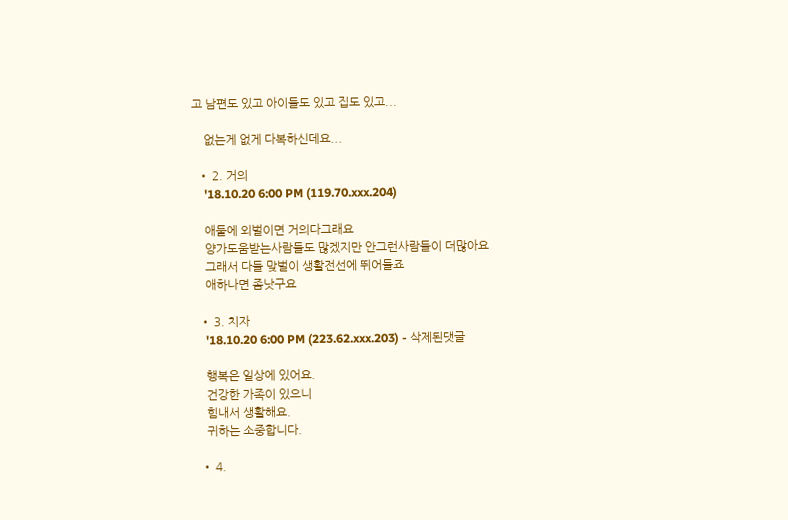고 남편도 있고 아이들도 있고 집도 있고...

    없는게 없게 다복하신데요...

  • 2. 거의
    '18.10.20 6:00 PM (119.70.xxx.204)

    애둘에 외벌이면 거의다그래요
    양가도움받는사람들도 많겠지만 안그런사람들이 더많아요
    그래서 다들 맞벌이 생활전선에 뛰어들죠
    애하나면 좀낫구요

  • 3. 치자
    '18.10.20 6:00 PM (223.62.xxx.203) - 삭제된댓글

    행복은 일상에 있어요.
    건강한 가족이 있으니
    힘내서 생활해요.
    귀하는 소중합니다.

  • 4.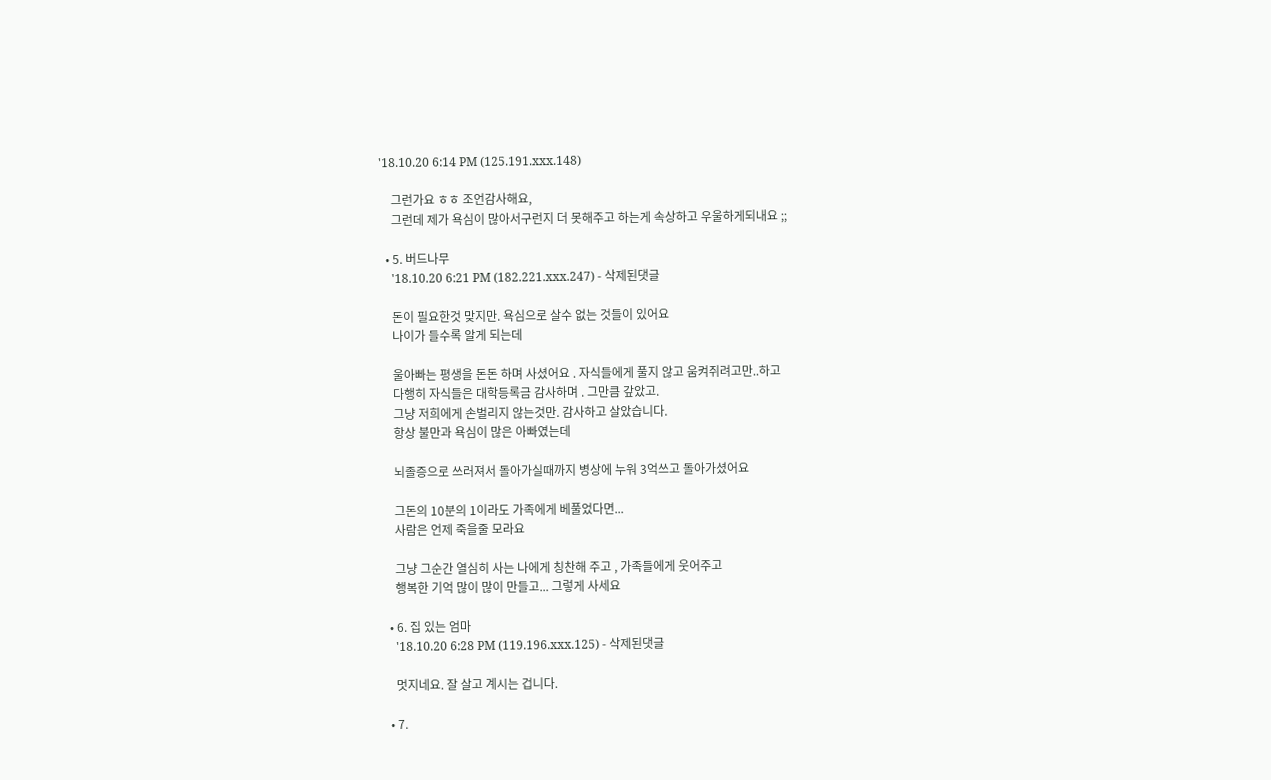'18.10.20 6:14 PM (125.191.xxx.148)

    그런가요 ㅎㅎ 조언감사해요,
    그런데 제가 욕심이 많아서구런지 더 못해주고 하는게 속상하고 우울하게되내요 ;;

  • 5. 버드나무
    '18.10.20 6:21 PM (182.221.xxx.247) - 삭제된댓글

    돈이 필요한것 맞지만. 욕심으로 살수 없는 것들이 있어요
    나이가 들수록 알게 되는데

    울아빠는 평생을 돈돈 하며 사셨어요 . 자식들에게 풀지 않고 움켜쥐려고만..하고
    다행히 자식들은 대학등록금 감사하며 . 그만큼 갚았고.
    그냥 저희에게 손벌리지 않는것만. 감사하고 살았습니다.
    항상 불만과 욕심이 많은 아빠였는데

    뇌졸증으로 쓰러져서 돌아가실때까지 병상에 누워 3억쓰고 돌아가셨어요

    그돈의 10분의 1이라도 가족에게 베풀었다면...
    사람은 언제 죽을줄 모라요

    그냥 그순간 열심히 사는 나에게 칭찬해 주고 , 가족들에게 웃어주고
    행복한 기억 많이 많이 만들고... 그렇게 사세요

  • 6. 집 있는 엄마
    '18.10.20 6:28 PM (119.196.xxx.125) - 삭제된댓글

    멋지네요. 잘 살고 계시는 겁니다.

  • 7.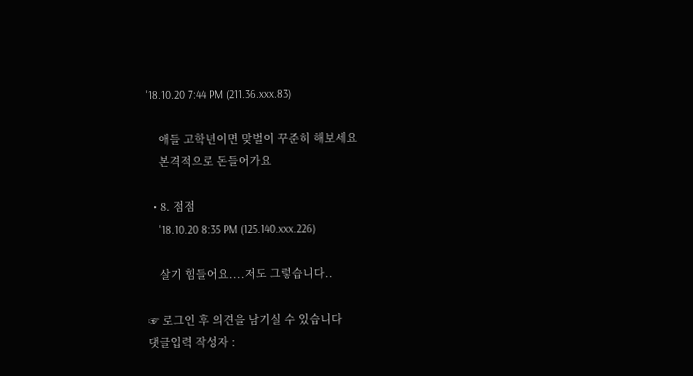'18.10.20 7:44 PM (211.36.xxx.83)

    애들 고학년이면 맞벌이 꾸준히 해보세요
    본격적으로 돈들어가요

  • 8. 점점
    '18.10.20 8:35 PM (125.140.xxx.226)

    살기 힘들어요....저도 그렇습니다..

☞ 로그인 후 의견을 남기실 수 있습니다
댓글입력 작성자 :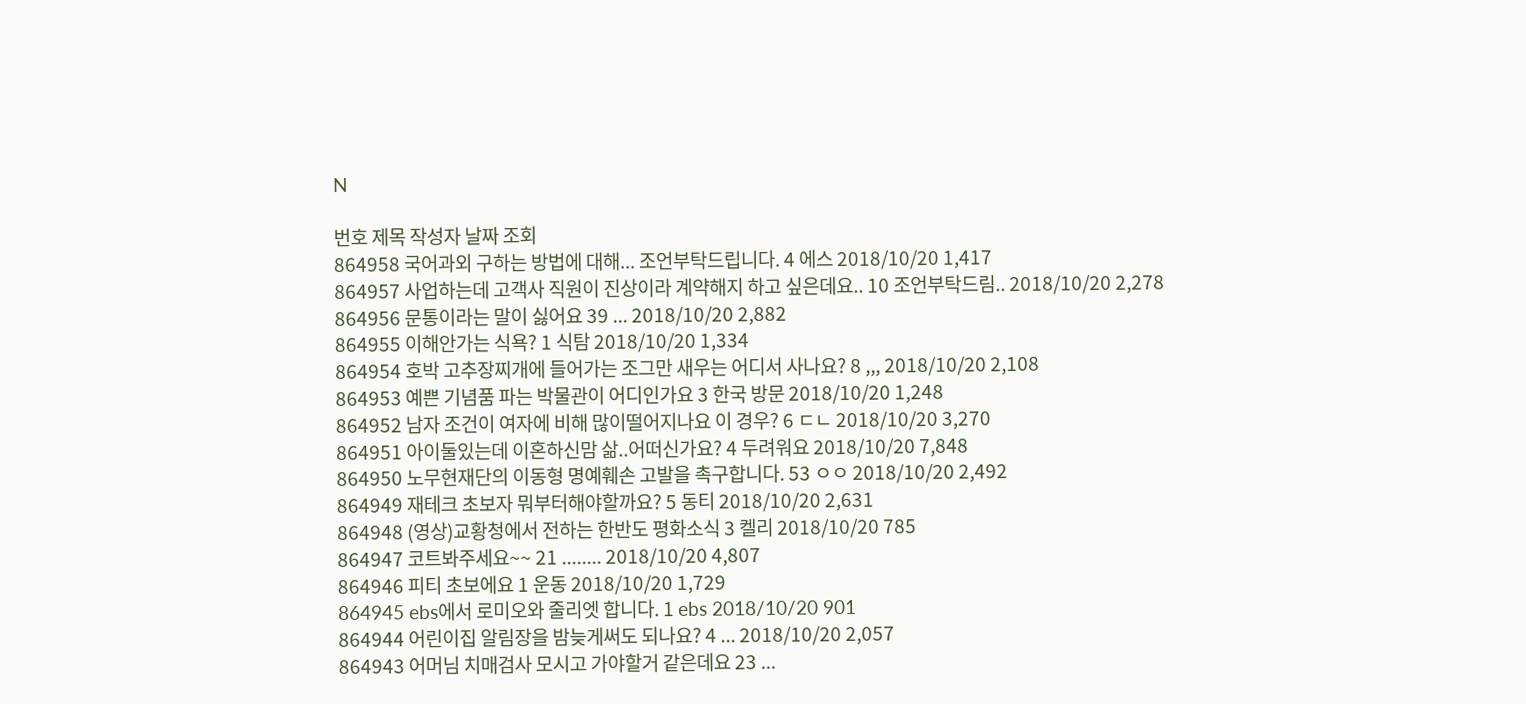N

번호 제목 작성자 날짜 조회
864958 국어과외 구하는 방법에 대해... 조언부탁드립니다. 4 에스 2018/10/20 1,417
864957 사업하는데 고객사 직원이 진상이라 계약해지 하고 싶은데요.. 10 조언부탁드림.. 2018/10/20 2,278
864956 문통이라는 말이 싫어요 39 ... 2018/10/20 2,882
864955 이해안가는 식욕? 1 식탐 2018/10/20 1,334
864954 호박 고추장찌개에 들어가는 조그만 새우는 어디서 사나요? 8 ,,, 2018/10/20 2,108
864953 예쁜 기념품 파는 박물관이 어디인가요 3 한국 방문 2018/10/20 1,248
864952 남자 조건이 여자에 비해 많이떨어지나요 이 경우? 6 ㄷㄴ 2018/10/20 3,270
864951 아이둘있는데 이혼하신맘 삶..어떠신가요? 4 두려워요 2018/10/20 7,848
864950 노무현재단의 이동형 명예훼손 고발을 촉구합니다. 53 ㅇㅇ 2018/10/20 2,492
864949 재테크 초보자 뭐부터해야할까요? 5 동티 2018/10/20 2,631
864948 (영상)교황청에서 전하는 한반도 평화소식 3 켈리 2018/10/20 785
864947 코트봐주세요~~ 21 ........ 2018/10/20 4,807
864946 피티 초보에요 1 운동 2018/10/20 1,729
864945 ebs에서 로미오와 줄리엣 합니다. 1 ebs 2018/10/20 901
864944 어린이집 알림장을 밤늦게써도 되나요? 4 ... 2018/10/20 2,057
864943 어머님 치매검사 모시고 가야할거 같은데요 23 ...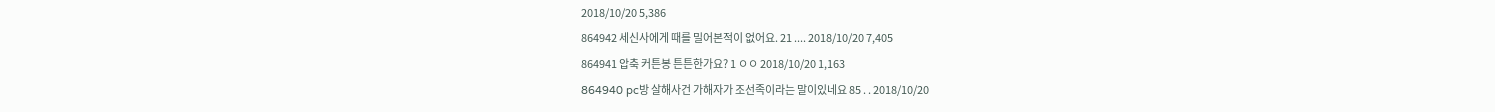2018/10/20 5,386
864942 세신사에게 때를 밀어본적이 없어요. 21 .... 2018/10/20 7,405
864941 압축 커튼봉 튼튼한가요? 1 ㅇㅇ 2018/10/20 1,163
864940 pc방 살해사건 가해자가 조선족이라는 말이있네요 85 . . 2018/10/20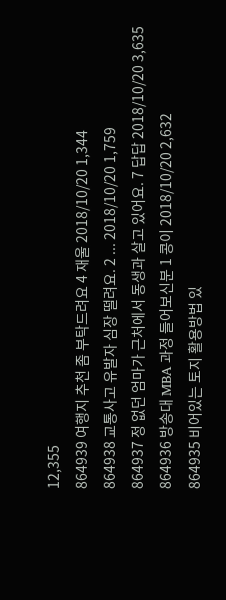12,355
864939 여행지 추천 좀 부탁드려요 4 재울 2018/10/20 1,344
864938 교통사고 유발자 심장 떨려요. 2 ... 2018/10/20 1,759
864937 정 없던 엄마가 근처에서 동생과 살고 있어요. 7 답답 2018/10/20 3,635
864936 방송대 MBA 과정 들어보신분 1 콩이 2018/10/20 2,632
864935 비어있는 토지 활용방법 있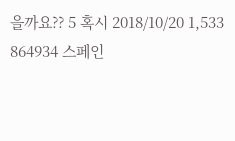을까요?? 5 혹시 2018/10/20 1,533
864934 스페인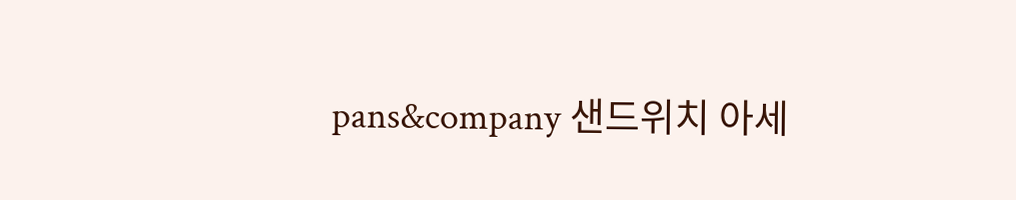pans&company 샌드위치 아세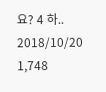요? 4 하.. 2018/10/20 1,748